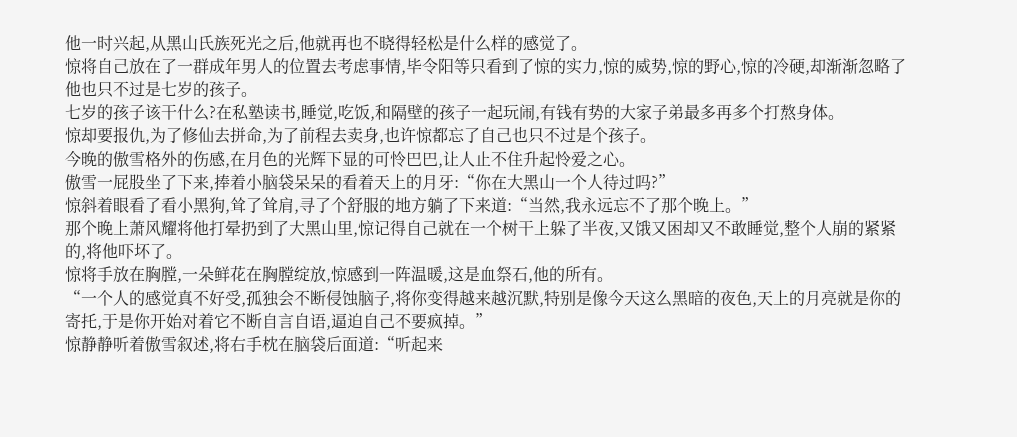他一时兴起,从黑山氏族死光之后,他就再也不晓得轻松是什么样的感觉了。
惊将自己放在了一群成年男人的位置去考虑事情,毕令阳等只看到了惊的实力,惊的威势,惊的野心,惊的冷硬,却渐渐忽略了他也只不过是七岁的孩子。
七岁的孩子该干什么?在私塾读书,睡觉,吃饭,和隔壁的孩子一起玩闹,有钱有势的大家子弟最多再多个打熬身体。
惊却要报仇,为了修仙去拼命,为了前程去卖身,也许惊都忘了自己也只不过是个孩子。
今晚的傲雪格外的伤感,在月色的光辉下显的可怜巴巴,让人止不住升起怜爱之心。
傲雪一屁股坐了下来,捧着小脑袋呆呆的看着天上的月牙:“你在大黑山一个人待过吗?”
惊斜着眼看了看小黑狗,耸了耸肩,寻了个舒服的地方躺了下来道:“当然,我永远忘不了那个晚上。”
那个晚上萧风耀将他打晕扔到了大黑山里,惊记得自己就在一个树干上躲了半夜,又饿又困却又不敢睡觉,整个人崩的紧紧的,将他吓坏了。
惊将手放在胸膛,一朵鲜花在胸膛绽放,惊感到一阵温暖,这是血祭石,他的所有。
“一个人的感觉真不好受,孤独会不断侵蚀脑子,将你变得越来越沉默,特别是像今天这么黑暗的夜色,天上的月亮就是你的寄托,于是你开始对着它不断自言自语,逼迫自己不要疯掉。”
惊静静听着傲雪叙述,将右手枕在脑袋后面道:“听起来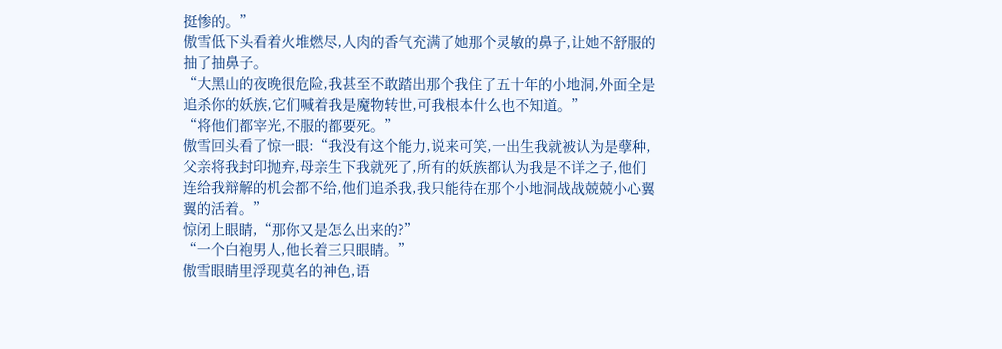挺惨的。”
傲雪低下头看着火堆燃尽,人肉的香气充满了她那个灵敏的鼻子,让她不舒服的抽了抽鼻子。
“大黑山的夜晚很危险,我甚至不敢踏出那个我住了五十年的小地洞,外面全是追杀你的妖族,它们喊着我是魔物转世,可我根本什么也不知道。”
“将他们都宰光,不服的都要死。”
傲雪回头看了惊一眼:“我没有这个能力,说来可笑,一出生我就被认为是孽种,父亲将我封印抛弃,母亲生下我就死了,所有的妖族都认为我是不详之子,他们连给我辩解的机会都不给,他们追杀我,我只能待在那个小地洞战战兢兢小心翼翼的活着。”
惊闭上眼睛,“那你又是怎么出来的?”
“一个白袍男人,他长着三只眼睛。”
傲雪眼睛里浮现莫名的神色,语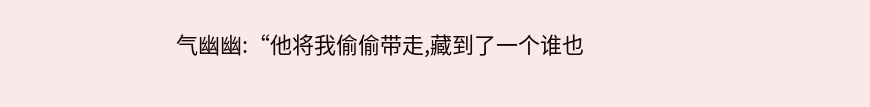气幽幽:“他将我偷偷带走,藏到了一个谁也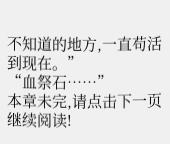不知道的地方,一直苟活到现在。”
“血祭石……”
本章未完,请点击下一页继续阅读!